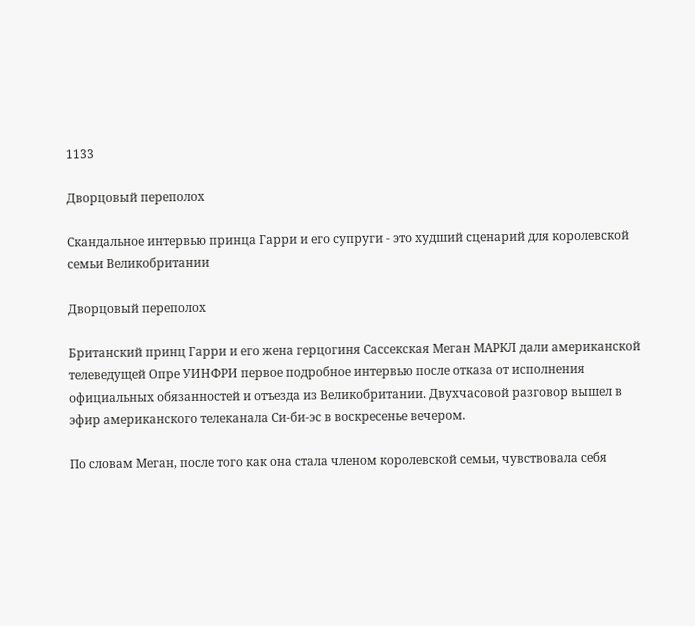1133

Дворцовый переполох

Скандальное интервью принца Гарри и его супруги - это худший сценарий для королевской семьи Великобритании

Дворцовый переполох

Британский принц Гарри и его жена герцогиня Сассекская Меган МАРКЛ дали американской телеведущей Опре УИНФРИ первое подробное интервью после отказа от исполнения официальных обязанностей и отъезда из Великобритании. Двухчасовой разговор вышел в эфир американского телеканала Си-би-эс в воскресенье вечером.

По словам Меган, после того как она стала членом королевской семьи, чувствовала себя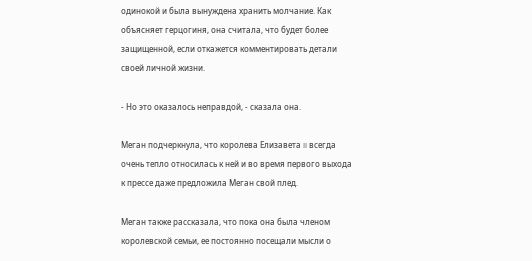одинокой и была вынуждена хранить молчание. Как объясняет герцогиня, она считала, что будет более защищенной, если откажется комментировать детали своей личной жизни.

- Но это оказалось неправдой, - сказала она.

Меган подчеркнула, что королева Елизавета II всегда очень тепло относилась к ней и во время первого выхода к прессе даже предложила Меган свой плед.

Меган также рассказала, что пока она была членом королевской семьи, ее постоянно посещали мысли о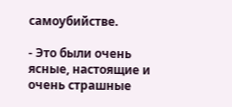самоубийстве.

- Это были очень ясные, настоящие и очень страшные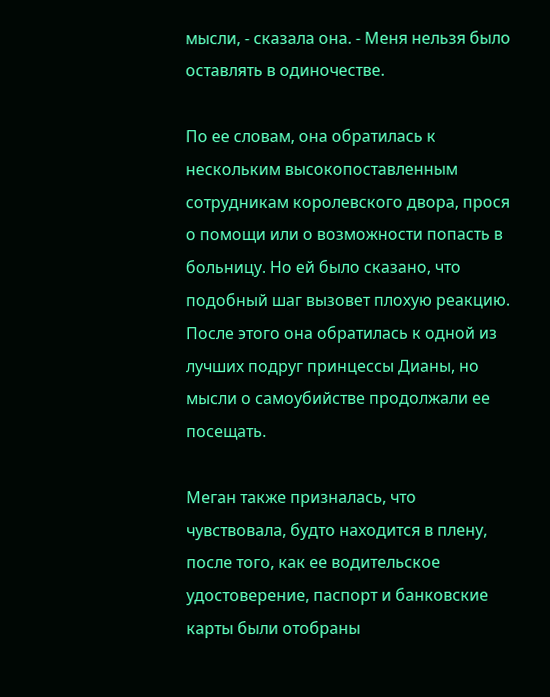мысли, - сказала она. - Меня нельзя было оставлять в одиночестве.

По ее словам, она обратилась к нескольким высокопоставленным сотрудникам королевского двора, прося о помощи или о возможности попасть в больницу. Но ей было сказано, что подобный шаг вызовет плохую реакцию. После этого она обратилась к одной из лучших подруг принцессы Дианы, но мысли о самоубийстве продолжали ее посещать.

Меган также призналась, что чувствовала, будто находится в плену, после того, как ее водительское удостоверение, паспорт и банковские карты были отобраны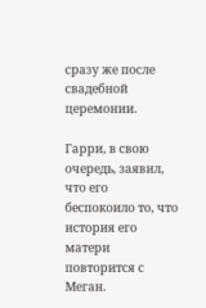сразу же после свадебной церемонии.

Гарри, в свою очередь, заявил, что его беспокоило то, что история его матери повторится с Меган.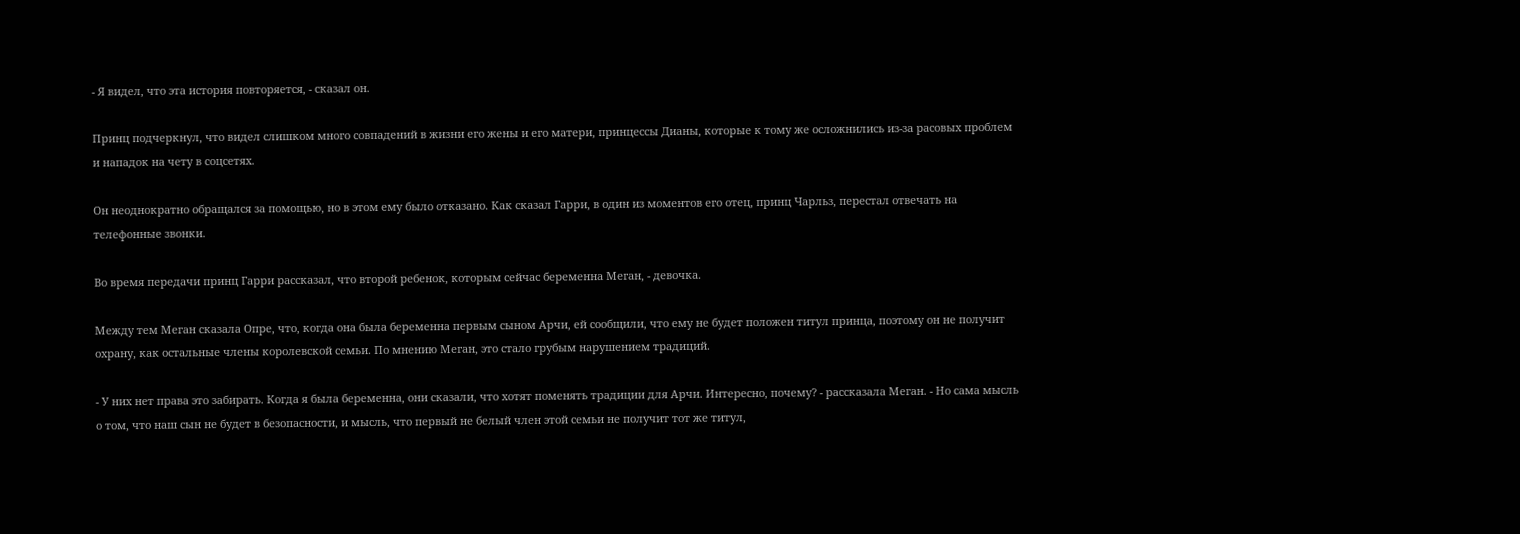- Я видел, что эта история повторяется, - сказал он.

Принц подчеркнул, что видел слишком много совпадений в жизни его жены и его матери, принцессы Дианы, которые к тому же осложнились из-за расовых проблем и нападок на чету в соцсетях.

Он неоднократно обращался за помощью, но в этом ему было отказано. Как сказал Гарри, в один из моментов его отец, принц Чарльз, перестал отвечать на телефонные звонки.

Во время передачи принц Гарри рассказал, что второй ребенок, которым сейчас беременна Меган, - девочка.

Между тем Меган сказала Опре, что, когда она была беременна первым сыном Арчи, ей сообщили, что ему не будет положен титул принца, поэтому он не получит охрану, как остальные члены королевской семьи. По мнению Меган, это стало грубым нарушением традиций.

- У них нет права это забирать. Когда я была беременна, они сказали, что хотят поменять традиции для Арчи. Интересно, почему? - рассказала Меган. - Но сама мысль о том, что наш сын не будет в безопасности, и мысль, что первый не белый член этой семьи не получит тот же титул,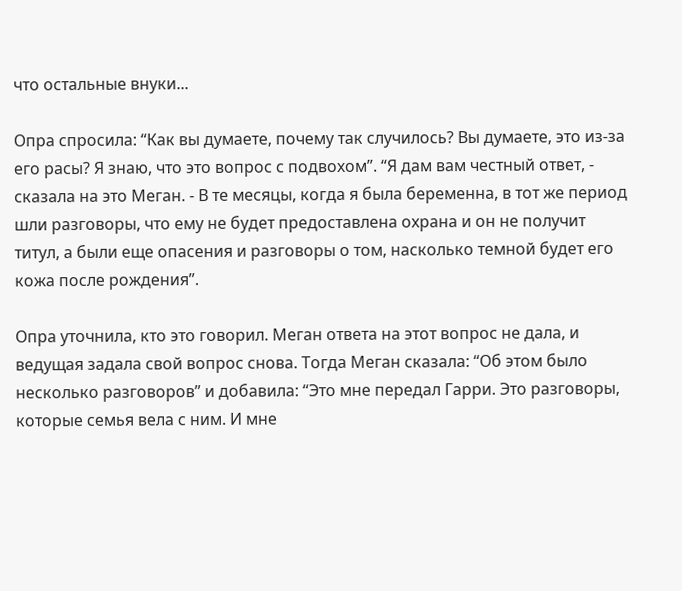что остальные внуки...

Опра спросила: “Как вы думаете, почему так случилось? Вы думаете, это из-за его расы? Я знаю, что это вопрос с подвохом”. “Я дам вам честный ответ, - сказала на это Меган. - В те месяцы, когда я была беременна, в тот же период шли разговоры, что ему не будет предоставлена охрана и он не получит титул, а были еще опасения и разговоры о том, насколько темной будет его кожа после рождения”.

Опра уточнила, кто это говорил. Меган ответа на этот вопрос не дала, и ведущая задала свой вопрос снова. Тогда Меган сказала: “Об этом было несколько разговоров” и добавила: “Это мне передал Гарри. Это разговоры, которые семья вела с ним. И мне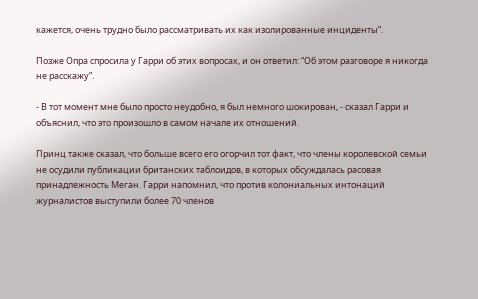кажется, очень трудно было рассматривать их как изолированные инциденты”.

Позже Опра спросила у Гарри об этих вопросах, и он ответил: “Об этом разговоре я никогда не расскажу”.

- В тот момент мне было просто неудобно, я был немного шокирован, - сказал Гарри и объяснил, что это произошло в самом начале их отношений.

Принц также сказал, что больше всего его огорчил тот факт, что члены королевской семьи не осудили публикации британских таблоидов, в которых обсуждалась расовая принадлежность Меган. Гарри напомнил, что против колониальных интонаций журналистов выступили более 70 членов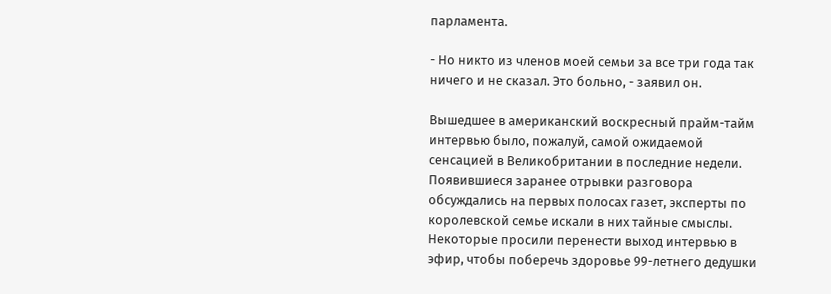парламента.

- Но никто из членов моей семьи за все три года так ничего и не сказал. Это больно, - заявил он.

Вышедшее в американский воскресный прайм-тайм интервью было, пожалуй, самой ожидаемой сенсацией в Великобритании в последние недели. Появившиеся заранее отрывки разговора обсуждались на первых полосах газет, эксперты по королевской семье искали в них тайные смыслы. Некоторые просили перенести выход интервью в эфир, чтобы поберечь здоровье 99-летнего дедушки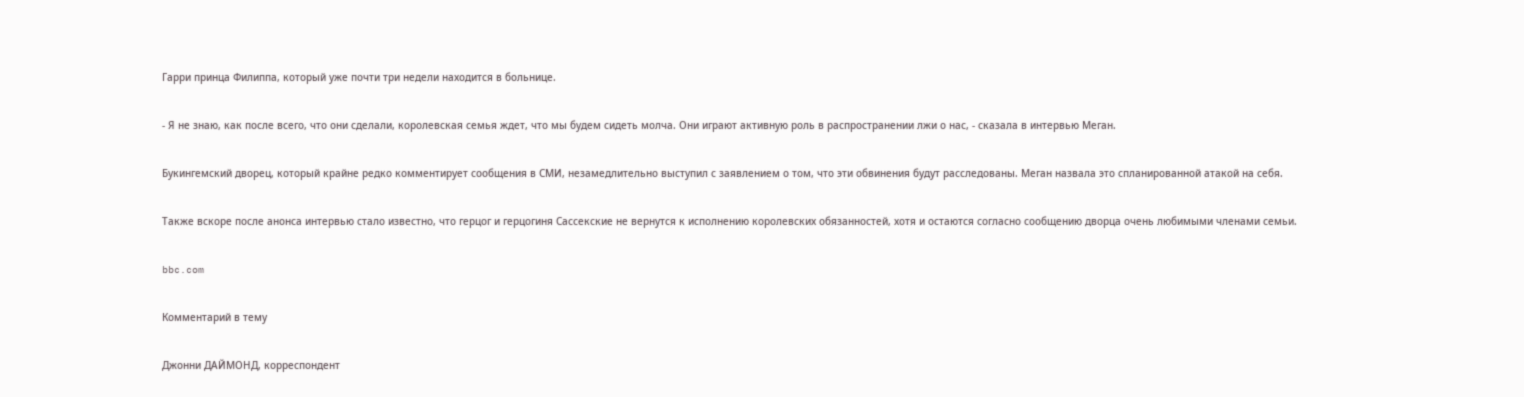Гарри принца Филиппа, который уже почти три недели находится в больнице.

- Я не знаю, как после всего, что они сделали, королевская семья ждет, что мы будем сидеть молча. Они играют активную роль в распространении лжи о нас, - сказала в интервью Меган.

Букингемский дворец, который крайне редко комментирует сообщения в СМИ, незамедлительно выступил с заявлением о том, что эти обвинения будут расследованы. Меган назвала это спланированной атакой на себя.

Также вскоре после анонса интервью стало известно, что герцог и герцогиня Сассекские не вернутся к исполнению королевских обязанностей, хотя и остаются согласно сообщению дворца очень любимыми членами семьи.

bbc.com

Комментарий в тему

Джонни ДАЙМОНД, корреспондент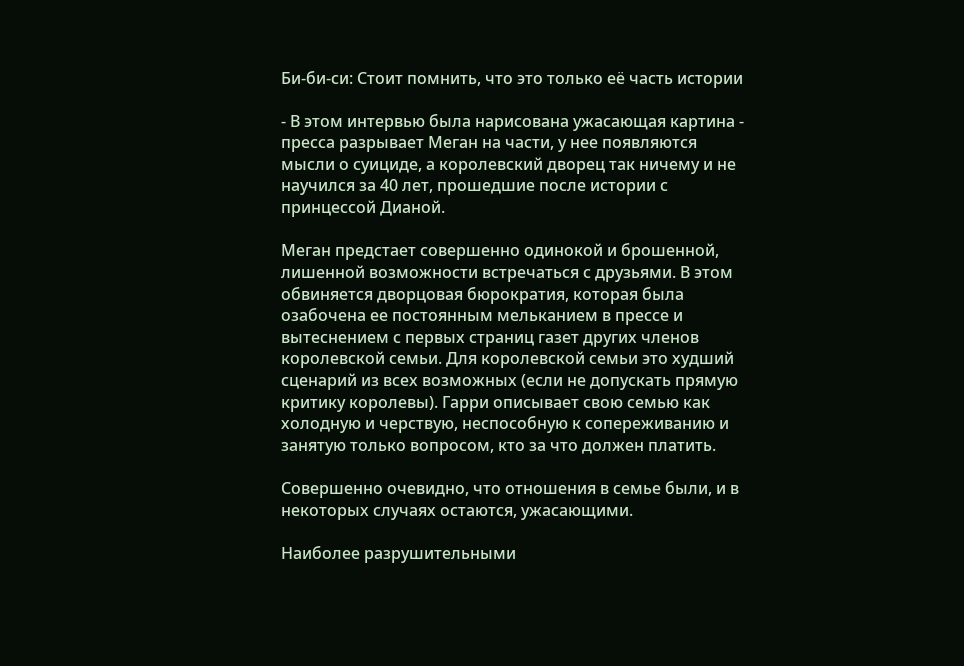Би-би-си: Стоит помнить, что это только её часть истории

- В этом интервью была нарисована ужасающая картина - пресса разрывает Меган на части, у нее появляются мысли о суициде, а королевский дворец так ничему и не научился за 40 лет, прошедшие после истории с принцессой Дианой.

Меган предстает совершенно одинокой и брошенной, лишенной возможности встречаться с друзьями. В этом обвиняется дворцовая бюрократия, которая была озабочена ее постоянным мельканием в прессе и вытеснением с первых страниц газет других членов королевской семьи. Для королевской семьи это худший сценарий из всех возможных (если не допускать прямую критику королевы). Гарри описывает свою семью как холодную и черствую, неспособную к сопереживанию и занятую только вопросом, кто за что должен платить.

Совершенно очевидно, что отношения в семье были, и в некоторых случаях остаются, ужасающими.

Наиболее разрушительными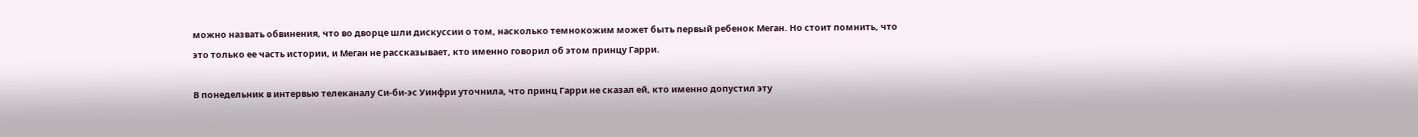можно назвать обвинения, что во дворце шли дискуссии о том, насколько темнокожим может быть первый ребенок Меган. Но стоит помнить, что это только ее часть истории, и Меган не рассказывает, кто именно говорил об этом принцу Гарри.

В понедельник в интервью телеканалу Си-би-эс Уинфри уточнила, что принц Гарри не сказал ей, кто именно допустил эту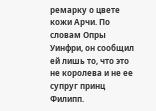ремарку о цвете кожи Арчи. По словам Опры Уинфри, он сообщил ей лишь то, что это не королева и не ее супруг принц Филипп.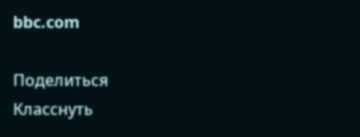bbc.com

Поделиться
Класснуть